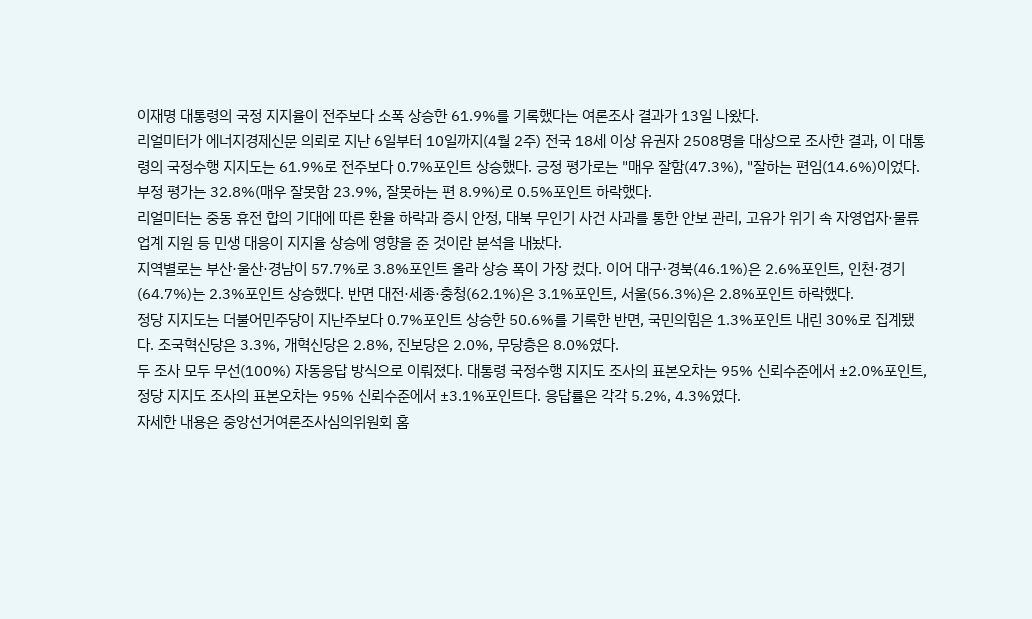이재명 대통령의 국정 지지율이 전주보다 소폭 상승한 61.9%를 기록했다는 여론조사 결과가 13일 나왔다.
리얼미터가 에너지경제신문 의뢰로 지난 6일부터 10일까지(4월 2주) 전국 18세 이상 유권자 2508명을 대상으로 조사한 결과, 이 대통령의 국정수행 지지도는 61.9%로 전주보다 0.7%포인트 상승했다. 긍정 평가로는 "매우 잘함(47.3%), "잘하는 편임(14.6%)이었다.
부정 평가는 32.8%(매우 잘못함 23.9%, 잘못하는 편 8.9%)로 0.5%포인트 하락했다.
리얼미터는 중동 휴전 합의 기대에 따른 환율 하락과 증시 안정, 대북 무인기 사건 사과를 통한 안보 관리, 고유가 위기 속 자영업자·물류업계 지원 등 민생 대응이 지지율 상승에 영향을 준 것이란 분석을 내놨다.
지역별로는 부산·울산·경남이 57.7%로 3.8%포인트 올라 상승 폭이 가장 컸다. 이어 대구·경북(46.1%)은 2.6%포인트, 인천·경기(64.7%)는 2.3%포인트 상승했다. 반면 대전·세종·충청(62.1%)은 3.1%포인트, 서울(56.3%)은 2.8%포인트 하락했다.
정당 지지도는 더불어민주당이 지난주보다 0.7%포인트 상승한 50.6%를 기록한 반면, 국민의힘은 1.3%포인트 내린 30%로 집계됐다. 조국혁신당은 3.3%, 개혁신당은 2.8%, 진보당은 2.0%, 무당층은 8.0%였다.
두 조사 모두 무선(100%) 자동응답 방식으로 이뤄졌다. 대통령 국정수행 지지도 조사의 표본오차는 95% 신뢰수준에서 ±2.0%포인트, 정당 지지도 조사의 표본오차는 95% 신뢰수준에서 ±3.1%포인트다. 응답률은 각각 5.2%, 4.3%였다.
자세한 내용은 중앙선거여론조사심의위원회 홈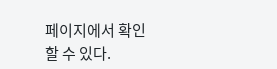페이지에서 확인할 수 있다.